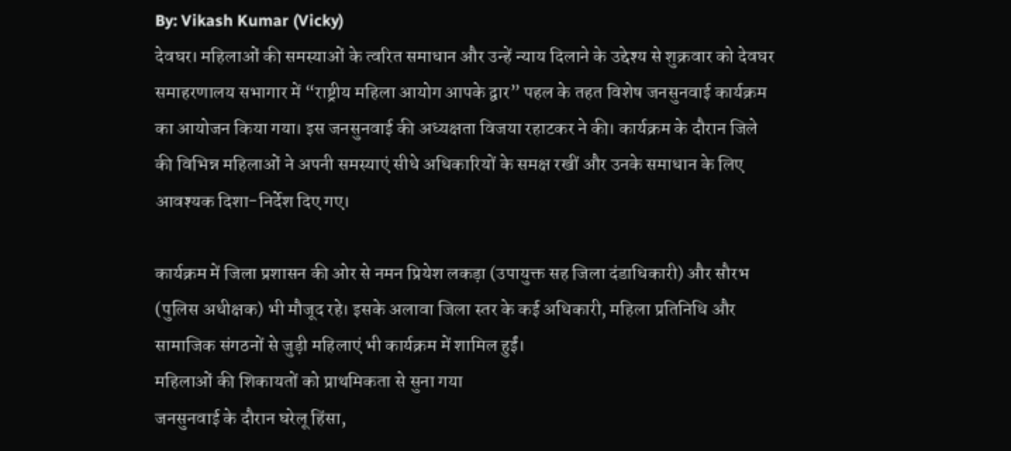By: Vikash Kumar (Vicky)
देवघर। महिलाओं की समस्याओं के त्वरित समाधान और उन्हें न्याय दिलाने के उद्देश्य से शुक्रवार को देवघर समाहरणालय सभागार में “राष्ट्रीय महिला आयोग आपके द्वार” पहल के तहत विशेष जनसुनवाई कार्यक्रम का आयोजन किया गया। इस जनसुनवाई की अध्यक्षता विजया रहाटकर ने की। कार्यक्रम के दौरान जिले की विभिन्न महिलाओं ने अपनी समस्याएं सीधे अधिकारियों के समक्ष रखीं और उनके समाधान के लिए आवश्यक दिशा-निर्देश दिए गए।

कार्यक्रम में जिला प्रशासन की ओर से नमन प्रियेश लकड़ा (उपायुक्त सह जिला दंडाधिकारी) और सौरभ (पुलिस अधीक्षक) भी मौजूद रहे। इसके अलावा जिला स्तर के कई अधिकारी, महिला प्रतिनिधि और सामाजिक संगठनों से जुड़ी महिलाएं भी कार्यक्रम में शामिल हुईं।
महिलाओं की शिकायतों को प्राथमिकता से सुना गया
जनसुनवाई के दौरान घरेलू हिंसा,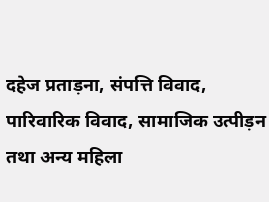दहेज प्रताड़ना, संपत्ति विवाद, पारिवारिक विवाद, सामाजिक उत्पीड़न तथा अन्य महिला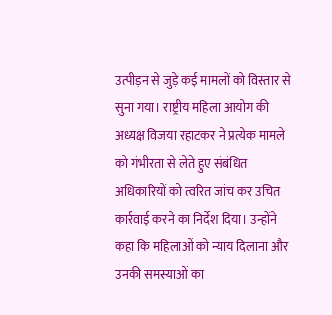उत्पीड़न से जुड़े कई मामलों को विस्तार से सुना गया। राष्ट्रीय महिला आयोग की अध्यक्ष विजया रहाटकर ने प्रत्येक मामले को गंभीरता से लेते हुए संबंधित अधिकारियों को त्वरित जांच कर उचित कार्रवाई करने का निर्देश दिया। उन्होंने कहा कि महिलाओं को न्याय दिलाना और उनकी समस्याओं का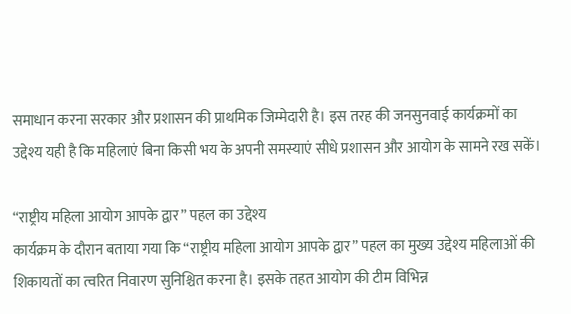समाधान करना सरकार और प्रशासन की प्राथमिक जिम्मेदारी है। इस तरह की जनसुनवाई कार्यक्रमों का उद्देश्य यही है कि महिलाएं बिना किसी भय के अपनी समस्याएं सीधे प्रशासन और आयोग के सामने रख सकें।

“राष्ट्रीय महिला आयोग आपके द्वार” पहल का उद्देश्य
कार्यक्रम के दौरान बताया गया कि “राष्ट्रीय महिला आयोग आपके द्वार” पहल का मुख्य उद्देश्य महिलाओं की शिकायतों का त्वरित निवारण सुनिश्चित करना है। इसके तहत आयोग की टीम विभिन्न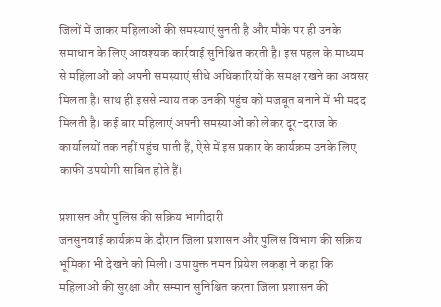जिलों में जाकर महिलाओं की समस्याएं सुनती है और मौके पर ही उनके समाधान के लिए आवश्यक कार्रवाई सुनिश्चित करती है। इस पहल के माध्यम से महिलाओं को अपनी समस्याएं सीधे अधिकारियों के समक्ष रखने का अवसर मिलता है। साथ ही इससे न्याय तक उनकी पहुंच को मजबूत बनाने में भी मदद मिलती है। कई बार महिलाएं अपनी समस्याओं को लेकर दूर-दराज के कार्यालयों तक नहीं पहुंच पाती हैं, ऐसे में इस प्रकार के कार्यक्रम उनके लिए काफी उपयोगी साबित होते हैं।

प्रशासन और पुलिस की सक्रिय भागीदारी
जनसुनवाई कार्यक्रम के दौरान जिला प्रशासन और पुलिस विभाग की सक्रिय भूमिका भी देखने को मिली। उपायुक्त नमन प्रियेश लकड़ा ने कहा कि महिलाओं की सुरक्षा और सम्मान सुनिश्चित करना जिला प्रशासन की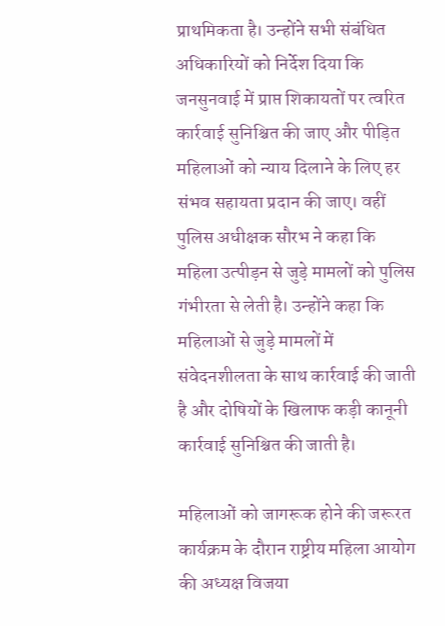प्राथमिकता है। उन्होंने सभी संबंधित अधिकारियों को निर्देश दिया कि जनसुनवाई में प्राप्त शिकायतों पर त्वरित कार्रवाई सुनिश्चित की जाए और पीड़ित महिलाओं को न्याय दिलाने के लिए हर संभव सहायता प्रदान की जाए। वहीं पुलिस अधीक्षक सौरभ ने कहा कि महिला उत्पीड़न से जुड़े मामलों को पुलिस गंभीरता से लेती है। उन्होंने कहा कि महिलाओं से जुड़े मामलों में संवेदनशीलता के साथ कार्रवाई की जाती है और दोषियों के खिलाफ कड़ी कानूनी कार्रवाई सुनिश्चित की जाती है।

महिलाओं को जागरूक होने की जरूरत
कार्यक्रम के दौरान राष्ट्रीय महिला आयोग की अध्यक्ष विजया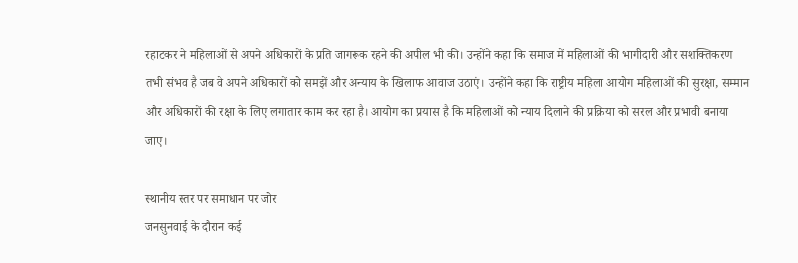रहाटकर ने महिलाओं से अपने अधिकारों के प्रति जागरूक रहने की अपील भी की। उन्होंने कहा कि समाज में महिलाओं की भागीदारी और सशक्तिकरण तभी संभव है जब वे अपने अधिकारों को समझें और अन्याय के खिलाफ आवाज उठाएं। उन्होंने कहा कि राष्ट्रीय महिला आयोग महिलाओं की सुरक्षा, सम्मान और अधिकारों की रक्षा के लिए लगातार काम कर रहा है। आयोग का प्रयास है कि महिलाओं को न्याय दिलाने की प्रक्रिया को सरल और प्रभावी बनाया जाए।

स्थानीय स्तर पर समाधान पर जोर
जनसुनवाई के दौरान कई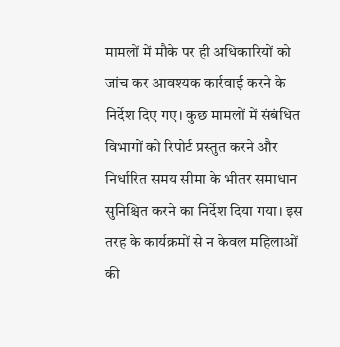मामलों में मौके पर ही अधिकारियों को जांच कर आवश्यक कार्रवाई करने के निर्देश दिए गए। कुछ मामलों में संबंधित विभागों को रिपोर्ट प्रस्तुत करने और निर्धारित समय सीमा के भीतर समाधान सुनिश्चित करने का निर्देश दिया गया। इस तरह के कार्यक्रमों से न केवल महिलाओं की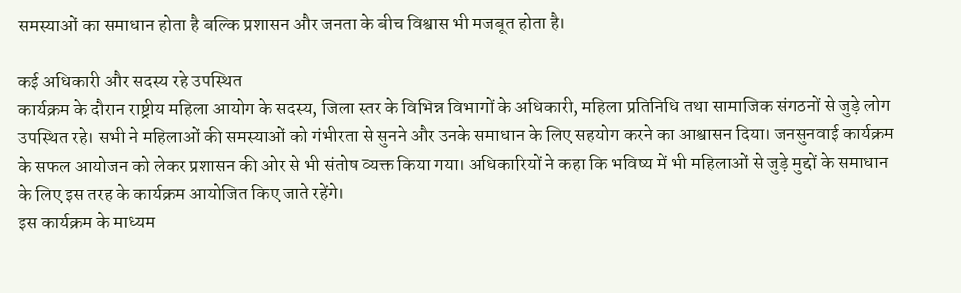समस्याओं का समाधान होता है बल्कि प्रशासन और जनता के बीच विश्वास भी मजबूत होता है।

कई अधिकारी और सदस्य रहे उपस्थित
कार्यक्रम के दौरान राष्ट्रीय महिला आयोग के सदस्य, जिला स्तर के विभिन्न विभागों के अधिकारी, महिला प्रतिनिधि तथा सामाजिक संगठनों से जुड़े लोग उपस्थित रहे। सभी ने महिलाओं की समस्याओं को गंभीरता से सुनने और उनके समाधान के लिए सहयोग करने का आश्वासन दिया। जनसुनवाई कार्यक्रम के सफल आयोजन को लेकर प्रशासन की ओर से भी संतोष व्यक्त किया गया। अधिकारियों ने कहा कि भविष्य में भी महिलाओं से जुड़े मुद्दों के समाधान के लिए इस तरह के कार्यक्रम आयोजित किए जाते रहेंगे।
इस कार्यक्रम के माध्यम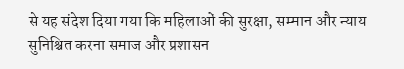से यह संदेश दिया गया कि महिलाओं की सुरक्षा, सम्मान और न्याय सुनिश्चित करना समाज और प्रशासन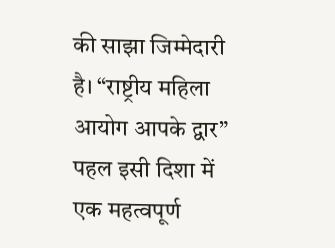की साझा जिम्मेदारी है। “राष्ट्रीय महिला आयोग आपके द्वार” पहल इसी दिशा में एक महत्वपूर्ण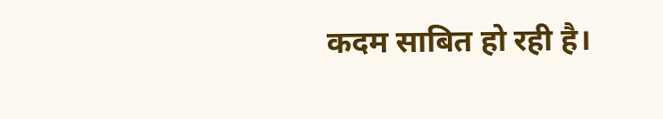कदम साबित हो रही है।